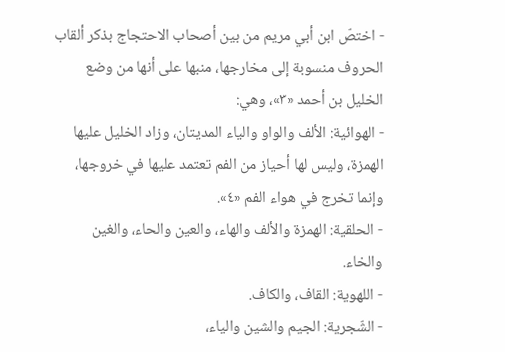- اختصّ ابن أبي مريم من بين أصحاب الاحتجاج بذكر ألقاب الحروف منسوبة إلى مخارجها، منبها على أنها من وضع الخليل بن أحمد «٣»، وهي:
- الهوائية: الألف والواو والياء المديتان، وزاد الخليل عليها الهمزة، وليس لها أحياز من الفم تعتمد عليها في خروجها، وإنما تخرج في هواء الفم «٤».
- الحلقية: الهمزة والألف والهاء، والعين والحاء، والغين والخاء.
- اللهوية: القاف، والكاف.
- الشّجرية: الجيم والشين والياء،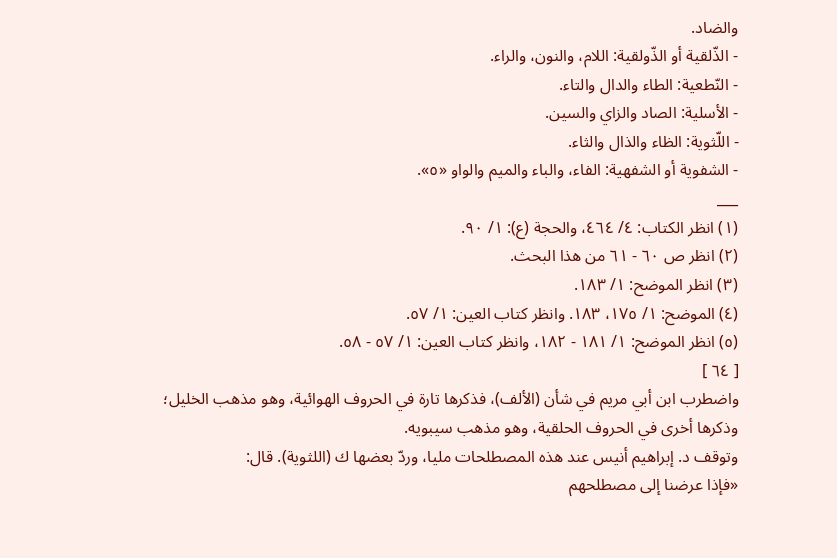والضاد.
- الذّلقية أو الذّولقية: اللام، والنون، والراء.
- النّطعية: الطاء والدال والتاء.
- الأسلية: الصاد والزاي والسين.
- اللّثوية: الظاء والذال والثاء.
- الشفوية أو الشفهية: الفاء، والباء والميم والواو «٥».
___
(١) انظر الكتاب: ٤/ ٤٦٤، والحجة (ع): ١/ ٩٠.
(٢) انظر ص ٦٠ - ٦١ من هذا البحث.
(٣) انظر الموضح: ١/ ١٨٣.
(٤) الموضح: ١/ ١٧٥، ١٨٣. وانظر كتاب العين: ١/ ٥٧.
(٥) انظر الموضح: ١/ ١٨١ - ١٨٢، وانظر كتاب العين: ١/ ٥٧ - ٥٨.
[ ٦٤ ]
واضطرب ابن أبي مريم في شأن (الألف)، فذكرها تارة في الحروف الهوائية، وهو مذهب الخليل؛ وذكرها أخرى في الحروف الحلقية، وهو مذهب سيبويه.
وتوقف د. إبراهيم أنيس عند هذه المصطلحات مليا، وردّ بعضها ك (اللثوية). قال:
«فإذا عرضنا إلى مصطلحهم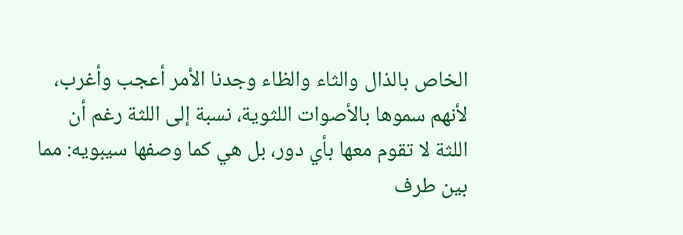الخاص بالذال والثاء والظاء وجدنا الأمر أعجب وأغرب، لأنهم سموها بالأصوات اللثوية، نسبة إلى اللثة رغم أن اللثة لا تقوم معها بأي دور، بل هي كما وصفها سيبويه: مما بين طرف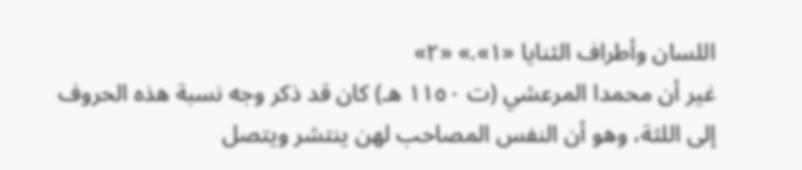اللسان وأطراف الثنايا «١».» «٢»
غير أن محمدا المرعشي (ت ١١٥٠ هـ) كان قد ذكر وجه نسبة هذه الحروف إلى اللثة، وهو أن النفس المصاحب لهن ينتشر ويتصل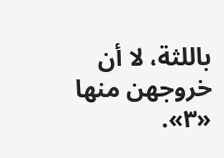باللثة، لا أن خروجهن منها «٣».